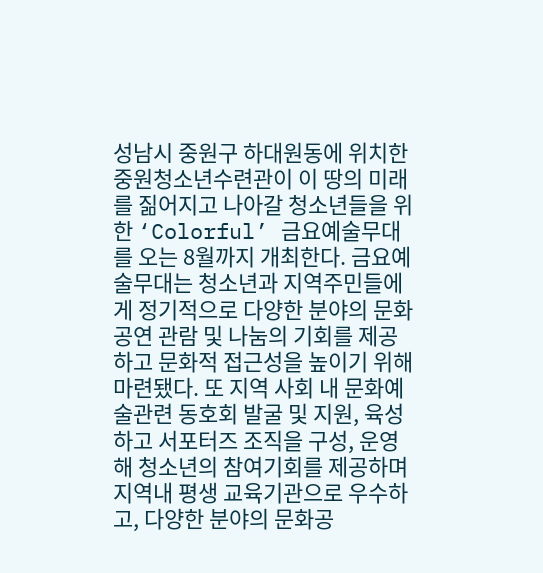성남시 중원구 하대원동에 위치한 중원청소년수련관이 이 땅의 미래를 짊어지고 나아갈 청소년들을 위한 ‘Colorful’ 금요예술무대를 오는 8월까지 개최한다. 금요예술무대는 청소년과 지역주민들에게 정기적으로 다양한 분야의 문화공연 관람 및 나눔의 기회를 제공하고 문화적 접근성을 높이기 위해 마련됐다. 또 지역 사회 내 문화예술관련 동호회 발굴 및 지원, 육성하고 서포터즈 조직을 구성, 운영해 청소년의 참여기회를 제공하며 지역내 평생 교육기관으로 우수하고, 다양한 분야의 문화공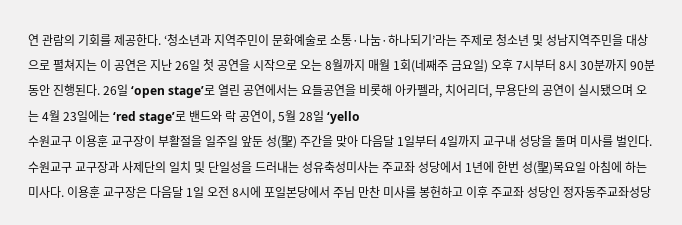연 관람의 기회를 제공한다. ‘청소년과 지역주민이 문화예술로 소통·나눔·하나되기’라는 주제로 청소년 및 성남지역주민을 대상으로 펼쳐지는 이 공연은 지난 26일 첫 공연을 시작으로 오는 8월까지 매월 1회(네째주 금요일) 오후 7시부터 8시 30분까지 90분동안 진행된다. 26일 ‘open stage’로 열린 공연에서는 요들공연을 비롯해 아카펠라, 치어리더, 무용단의 공연이 실시됐으며 오는 4월 23일에는 ‘red stage’로 밴드와 락 공연이, 5월 28일 ‘yello
수원교구 이용훈 교구장이 부활절을 일주일 앞둔 성(聖) 주간을 맞아 다음달 1일부터 4일까지 교구내 성당을 돌며 미사를 벌인다. 수원교구 교구장과 사제단의 일치 및 단일성을 드러내는 성유축성미사는 주교좌 성당에서 1년에 한번 성(聖)목요일 아침에 하는 미사다. 이용훈 교구장은 다음달 1일 오전 8시에 포일본당에서 주님 만찬 미사를 봉헌하고 이후 주교좌 성당인 정자동주교좌성당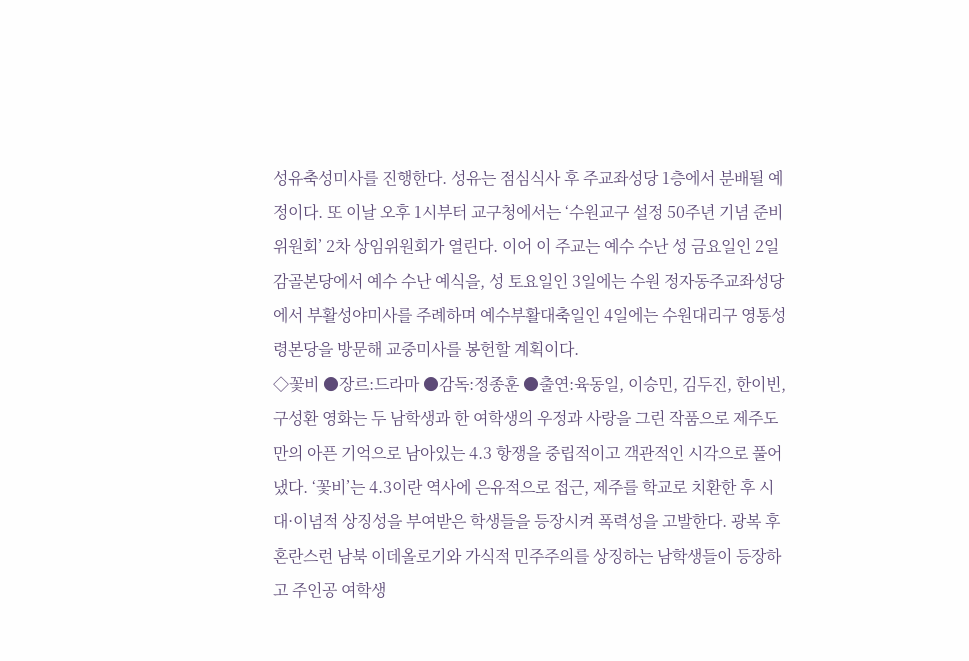성유축성미사를 진행한다. 성유는 점심식사 후 주교좌성당 1층에서 분배될 예정이다. 또 이날 오후 1시부터 교구청에서는 ‘수원교구 설정 50주년 기념 준비위원회’ 2차 상임위원회가 열린다. 이어 이 주교는 예수 수난 성 금요일인 2일 감골본당에서 예수 수난 예식을, 성 토요일인 3일에는 수원 정자동주교좌성당에서 부활성야미사를 주례하며 예수부활대축일인 4일에는 수원대리구 영통성령본당을 방문해 교중미사를 봉헌할 계획이다.
◇꽃비 ●장르:드라마 ●감독:정종훈 ●출연:육동일, 이승민, 김두진, 한이빈, 구성환 영화는 두 남학생과 한 여학생의 우정과 사랑을 그린 작품으로 제주도만의 아픈 기억으로 남아있는 4.3 항쟁을 중립적이고 객관적인 시각으로 풀어냈다. ‘꽃비’는 4.3이란 역사에 은유적으로 접근, 제주를 학교로 치환한 후 시대·이념적 상징성을 부여받은 학생들을 등장시켜 폭력성을 고발한다. 광복 후 혼란스런 남북 이데올로기와 가식적 민주주의를 상징하는 남학생들이 등장하고 주인공 여학생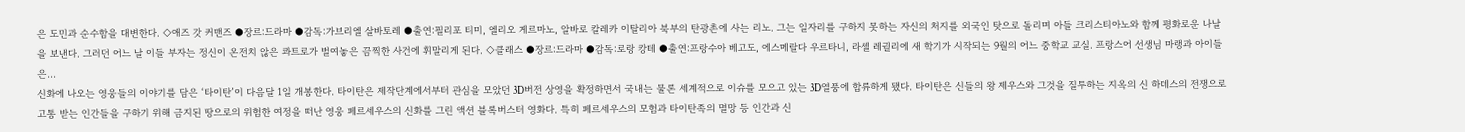은 도민과 순수함을 대변한다. ◇애즈 갓 커맨즈 ●장르:드라마 ●감독:가브리엘 살바토레 ●출연:필리포 티미, 엘리오 게르마노, 알바로 칼레카 이탈리아 북부의 탄광촌에 사는 리노. 그는 일자리를 구하지 못하는 자신의 처지를 외국인 탓으로 돌리며 아들 크리스티아노와 함께 평화로운 나날을 보낸다. 그러던 어느 날 이들 부자는 정신이 온전치 않은 콰트로가 벌여놓은 끔찍한 사건에 휘말리게 된다. ◇클래스 ●장르:드라마 ●감독:로랑 캉테 ●출연:프랑수아 베고도, 에스메랄다 우르타니, 라셀 레귈리에 새 학기가 시작되는 9월의 어느 중학교 교실. 프랑스어 선생님 마랭과 아이들은…
신화에 나오는 영웅들의 이야기를 담은 ‘타이탄’이 다음달 1일 개봉한다. 타이탄은 제작단계에서부터 관심을 모았던 3D버전 상영을 확정하면서 국내는 물론 세계적으로 이슈를 모으고 있는 3D열풍에 합류하게 됐다. 타이탄은 신들의 왕 제우스와 그것을 질투하는 지옥의 신 하데스의 전쟁으로 고통 받는 인간들을 구하기 위해 금지된 땅으로의 위험한 여정을 떠난 영웅 페르세우스의 신화를 그린 액션 블록버스터 영화다. 특히 페르세우스의 모험과 타이탄족의 멸망 등 인간과 신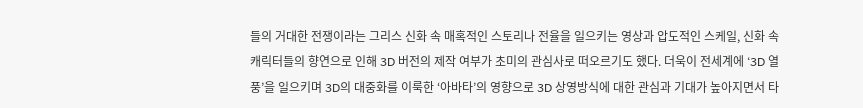들의 거대한 전쟁이라는 그리스 신화 속 매혹적인 스토리나 전율을 일으키는 영상과 압도적인 스케일, 신화 속 캐릭터들의 향연으로 인해 3D 버전의 제작 여부가 초미의 관심사로 떠오르기도 했다. 더욱이 전세계에 ‘3D 열풍’을 일으키며 3D의 대중화를 이룩한 ‘아바타’의 영향으로 3D 상영방식에 대한 관심과 기대가 높아지면서 타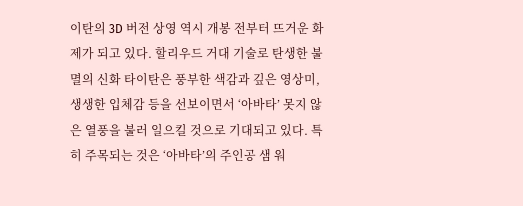이탄의 3D 버전 상영 역시 개봉 전부터 뜨거운 화제가 되고 있다. 할리우드 거대 기술로 탄생한 불멸의 신화 타이탄은 풍부한 색감과 깊은 영상미, 생생한 입체감 등을 선보이면서 ‘아바타’ 못지 않은 열풍을 불러 일으킬 것으로 기대되고 있다. 특히 주목되는 것은 ‘아바타’의 주인공 샘 워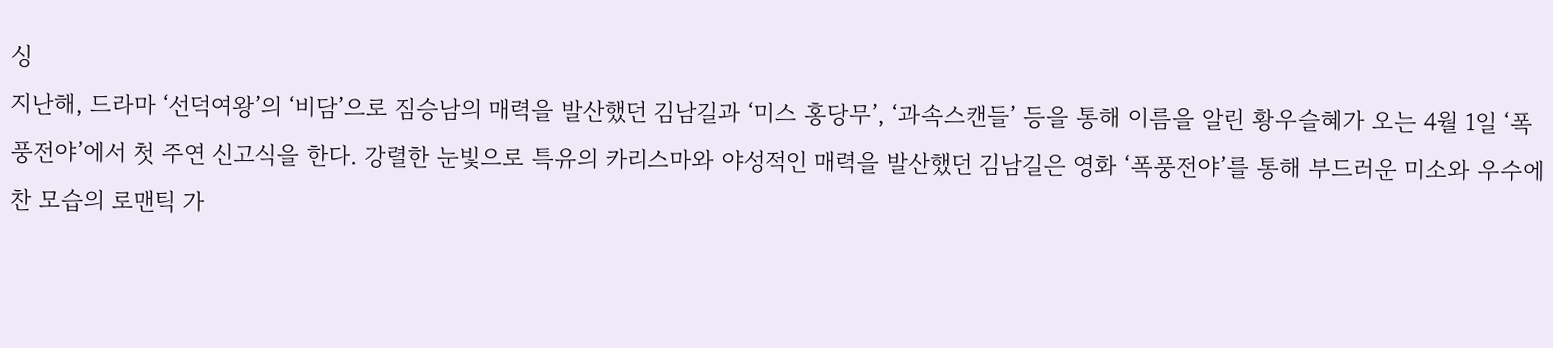싱
지난해, 드라마 ‘선덕여왕’의 ‘비담’으로 짐승남의 매력을 발산했던 김남길과 ‘미스 홍당무’, ‘과속스캔들’ 등을 통해 이름을 알린 황우슬혜가 오는 4월 1일 ‘폭풍전야’에서 첫 주연 신고식을 한다. 강렬한 눈빛으로 특유의 카리스마와 야성적인 매력을 발산했던 김남길은 영화 ‘폭풍전야’를 통해 부드러운 미소와 우수에 찬 모습의 로맨틱 가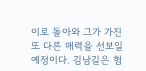이로 돌아와 그가 가진 또 다른 매력을 선보일 예정이다. 김남길은 험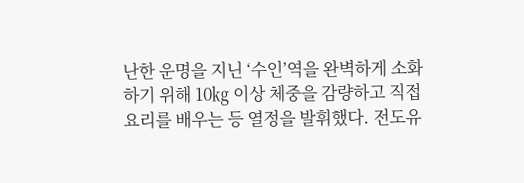난한 운명을 지닌 ‘수인’역을 완벽하게 소화하기 위해 10㎏ 이상 체중을 감량하고 직접 요리를 배우는 등 열정을 발휘했다. 전도유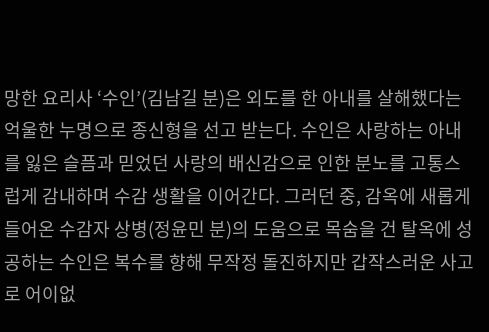망한 요리사 ‘수인’(김남길 분)은 외도를 한 아내를 살해했다는 억울한 누명으로 종신형을 선고 받는다. 수인은 사랑하는 아내를 잃은 슬픔과 믿었던 사랑의 배신감으로 인한 분노를 고통스럽게 감내하며 수감 생활을 이어간다. 그러던 중, 감옥에 새롭게 들어온 수감자 상병(정윤민 분)의 도움으로 목숨을 건 탈옥에 성공하는 수인은 복수를 향해 무작정 돌진하지만 갑작스러운 사고로 어이없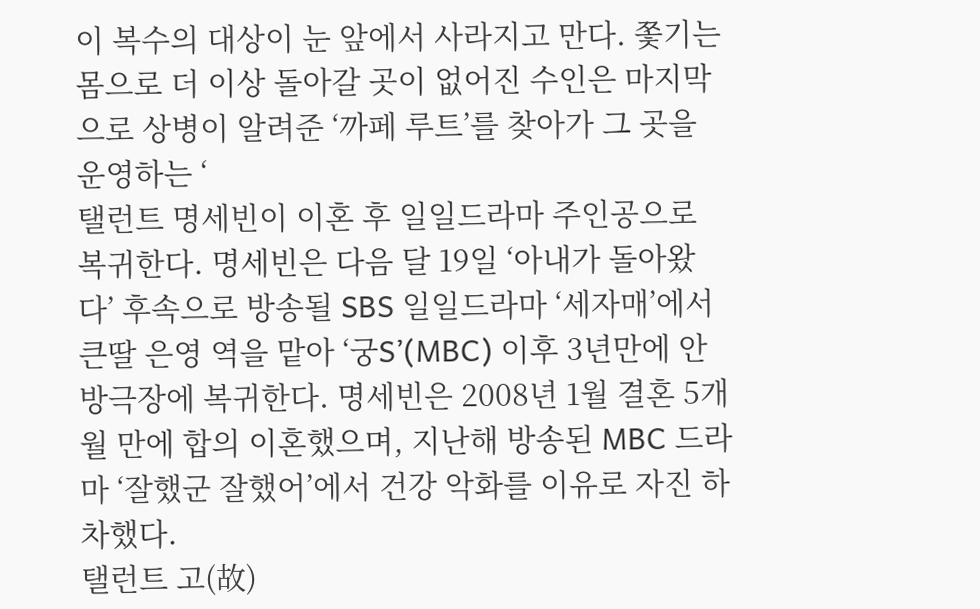이 복수의 대상이 눈 앞에서 사라지고 만다. 쫓기는 몸으로 더 이상 돌아갈 곳이 없어진 수인은 마지막으로 상병이 알려준 ‘까페 루트’를 찾아가 그 곳을 운영하는 ‘
탤런트 명세빈이 이혼 후 일일드라마 주인공으로 복귀한다. 명세빈은 다음 달 19일 ‘아내가 돌아왔다’ 후속으로 방송될 SBS 일일드라마 ‘세자매’에서 큰딸 은영 역을 맡아 ‘궁S’(MBC) 이후 3년만에 안방극장에 복귀한다. 명세빈은 2008년 1월 결혼 5개월 만에 합의 이혼했으며, 지난해 방송된 MBC 드라마 ‘잘했군 잘했어’에서 건강 악화를 이유로 자진 하차했다.
탤런트 고(故)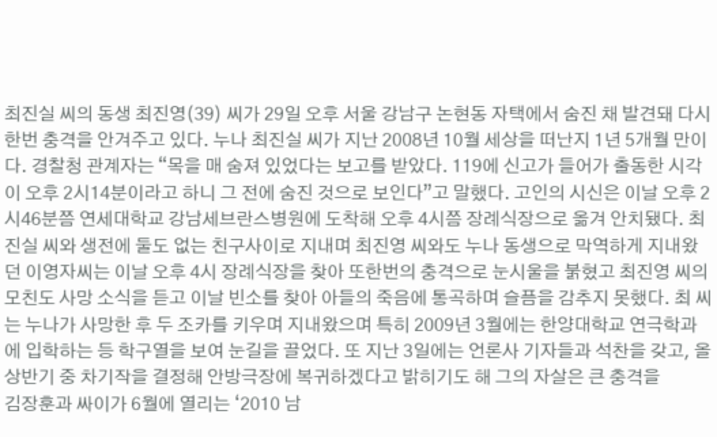최진실 씨의 동생 최진영(39) 씨가 29일 오후 서울 강남구 논현동 자택에서 숨진 채 발견돼 다시한번 충격을 안겨주고 있다. 누나 최진실 씨가 지난 2008년 10월 세상을 떠난지 1년 5개월 만이다. 경찰청 관계자는 “목을 매 숨져 있었다는 보고를 받았다. 119에 신고가 들어가 출동한 시각이 오후 2시14분이라고 하니 그 전에 숨진 것으로 보인다”고 말했다. 고인의 시신은 이날 오후 2시46분쯤 연세대학교 강남세브란스병원에 도착해 오후 4시쯤 장례식장으로 옮겨 안치됐다. 최진실 씨와 생전에 둘도 없는 친구사이로 지내며 최진영 씨와도 누나 동생으로 막역하게 지내왔던 이영자씨는 이날 오후 4시 장례식장을 찾아 또한번의 충격으로 눈시울을 붉혔고 최진영 씨의 모친도 사망 소식을 듣고 이날 빈소를 찾아 아들의 죽음에 통곡하며 슬픔을 감추지 못했다. 최 씨는 누나가 사망한 후 두 조카를 키우며 지내왔으며 특히 2009년 3월에는 한양대학교 연극학과에 입학하는 등 학구열을 보여 눈길을 끌었다. 또 지난 3일에는 언론사 기자들과 석찬을 갖고, 올 상반기 중 차기작을 결정해 안방극장에 복귀하겠다고 밝히기도 해 그의 자살은 큰 충격을
김장훈과 싸이가 6월에 열리는 ‘2010 남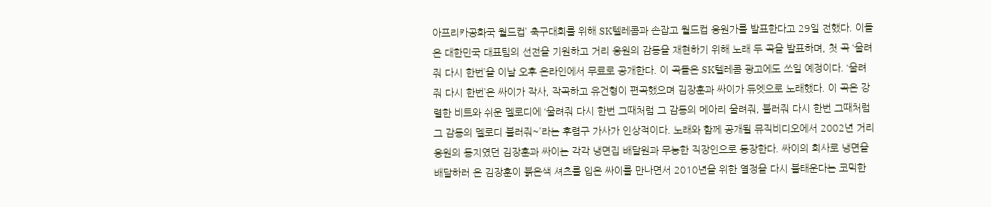아프리카공화국 월드컵’ 축구대회를 위해 SK텔레콤과 손잡고 월드컵 응원가를 발표한다고 29일 전했다. 이들은 대한민국 대표팀의 선전을 기원하고 거리 응원의 감동을 재현하기 위해 노래 두 곡을 발표하며, 첫 곡 ‘울려줘 다시 한번’을 이날 오후 온라인에서 무료로 공개한다. 이 곡들은 SK텔레콤 광고에도 쓰일 예정이다. ‘울려줘 다시 한번’은 싸이가 작사, 작곡하고 유건형이 편곡했으며 김장훈과 싸이가 듀엣으로 노래했다. 이 곡은 강렬한 비트와 쉬운 멜로디에 ‘울려줘 다시 한번 그때처럼 그 감동의 메아리 울려줘, 불러줘 다시 한번 그때처럼 그 감동의 멜로디 불러줘~’라는 후렴구 가사가 인상적이다. 노래와 함께 공개될 뮤직비디오에서 2002년 거리 응원의 동지였던 김장훈과 싸이는 각각 냉면집 배달원과 무능한 직장인으로 등장한다. 싸이의 회사로 냉면을 배달하러 온 김장훈이 붉은색 셔츠를 입은 싸이를 만나면서 2010년을 위한 열정을 다시 불태운다는 코믹한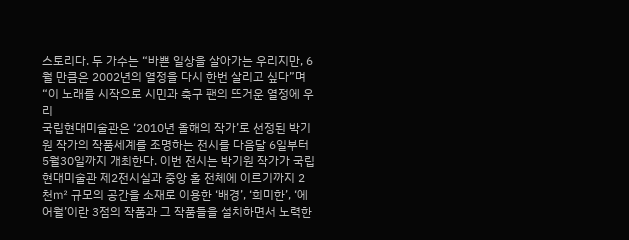스토리다. 두 가수는 “바쁜 일상을 살아가는 우리지만, 6월 만큼은 2002년의 열정을 다시 한번 살리고 싶다”며 “이 노래를 시작으로 시민과 축구 팬의 뜨거운 열정에 우리
국립현대미술관은 ‘2010년 올해의 작가’로 선정된 박기원 작가의 작품세계를 조명하는 전시를 다음달 6일부터 5월30일까지 개최한다. 이번 전시는 박기원 작가가 국립현대미술관 제2전시실과 중앙 홀 전체에 이르기까지 2천㎡ 규모의 공간을 소재로 이용한 ‘배경’, ‘희미한’, ‘에어월’이란 3점의 작품과 그 작품들을 설치하면서 노력한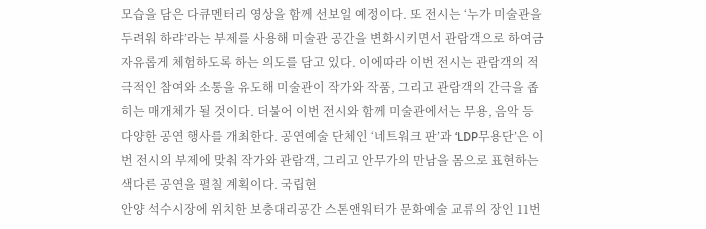모습을 담은 다큐멘터리 영상을 함께 선보일 예정이다. 또 전시는 ‘누가 미술관을 두려워 하랴’라는 부제를 사용해 미술관 공간을 변화시키면서 관람객으로 하여금 자유롭게 체험하도록 하는 의도를 담고 있다. 이에따라 이번 전시는 관람객의 적극적인 참여와 소통을 유도해 미술관이 작가와 작품, 그리고 관람객의 간극을 좁히는 매개체가 될 것이다. 더불어 이번 전시와 함께 미술관에서는 무용, 음악 등 다양한 공연 행사를 개최한다. 공연예술 단체인 ‘네트워크 판’과 ‘LDP무용단’은 이번 전시의 부제에 맞춰 작가와 관람객, 그리고 안무가의 만남을 몸으로 표현하는 색다른 공연을 펼칠 계획이다. 국립현
안양 석수시장에 위치한 보충대리공간 스톤앤워터가 문화예술 교류의 장인 11번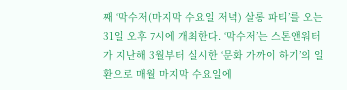째 ‘막수저(마지막 수요일 저녁) 살롱 파티’를 오는 31일 오후 7시에 개최한다. ‘막수저’는 스톤앤워터가 지난해 3월부터 실시한 ‘문화 가까이 하기’의 일환으로 매월 마지막 수요일에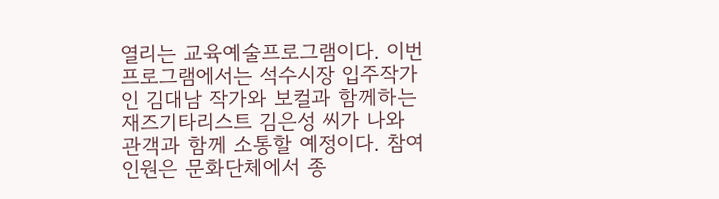열리는 교육예술프로그램이다. 이번 프로그램에서는 석수시장 입주작가인 김대남 작가와 보컬과 함께하는 재즈기타리스트 김은성 씨가 나와 관객과 함께 소통할 예정이다. 참여인원은 문화단체에서 종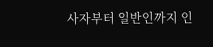사자부터 일반인까지 인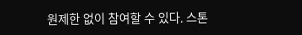원제한 없이 참여할 수 있다. 스톤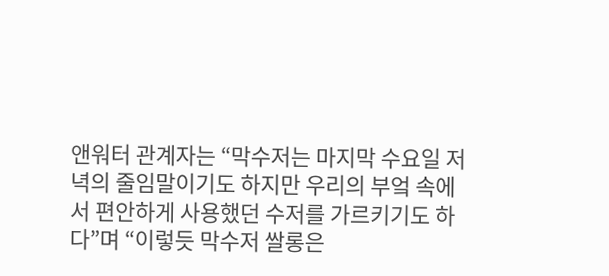앤워터 관계자는 “막수저는 마지막 수요일 저녁의 줄임말이기도 하지만 우리의 부엌 속에서 편안하게 사용했던 수저를 가르키기도 하다”며 “이렇듯 막수저 쌀롱은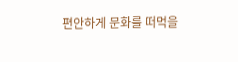편안하게 문화를 떠먹을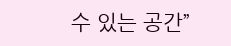수 있는 공간”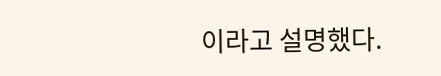이라고 설명했다.